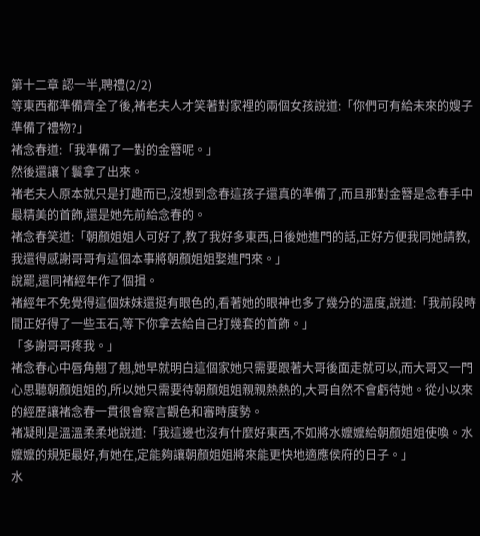第十二章 認一半,聘禮(2/2)
等東西都準備齊全了後,褚老夫人才笑著對家裡的兩個女孩說道:「你們可有給未來的嫂子準備了禮物?」
褚念春道:「我準備了一對的金簪呢。」
然後還讓丫鬟拿了出來。
褚老夫人原本就只是打趣而已,沒想到念春這孩子還真的準備了,而且那對金簪是念春手中最精美的首飾,還是她先前給念春的。
褚念春笑道:「朝顏姐姐人可好了,教了我好多東西,日後她進門的話,正好方便我同她請教,我還得感謝哥哥有這個本事將朝顏姐姐娶進門來。」
說罷,還同褚經年作了個揖。
褚經年不免覺得這個妹妹還挺有眼色的,看著她的眼神也多了幾分的溫度,說道:「我前段時間正好得了一些玉石,等下你拿去給自己打幾套的首飾。」
「多謝哥哥疼我。」
褚念春心中唇角翹了翹,她早就明白這個家她只需要跟著大哥後面走就可以,而大哥又一門心思聽朝顏姐姐的,所以她只需要待朝顏姐姐親親熱熱的,大哥自然不會虧待她。從小以來的經歷讓褚念春一貫很會察言觀色和審時度勢。
褚凝則是溫溫柔柔地說道:「我這邊也沒有什麼好東西,不如將水嬤嬤給朝顏姐姐使喚。水嬤嬤的規矩最好,有她在,定能夠讓朝顏姐姐將來能更快地適應侯府的日子。」
水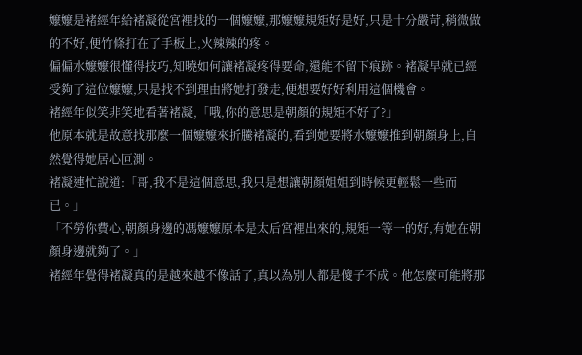嬤嬤是褚經年給褚凝從宮裡找的一個嬤嬤,那嬤嬤規矩好是好,只是十分嚴苛,稍微做的不好,便竹條打在了手板上,火辣辣的疼。
偏偏水嬤嬤很懂得技巧,知曉如何讓褚凝疼得要命,還能不留下痕跡。褚凝早就已經受夠了這位嬤嬤,只是找不到理由將她打發走,便想要好好利用這個機會。
褚經年似笑非笑地看著褚凝,「哦,你的意思是朝顏的規矩不好了?」
他原本就是故意找那麼一個嬤嬤來折騰褚凝的,看到她要將水嬤嬤推到朝顏身上,自然覺得她居心叵測。
褚凝連忙說道:「哥,我不是這個意思,我只是想讓朝顏姐姐到時候更輕鬆一些而已。」
「不勞你費心,朝顏身邊的馮嬤嬤原本是太后宮裡出來的,規矩一等一的好,有她在朝顏身邊就夠了。」
褚經年覺得褚凝真的是越來越不像話了,真以為別人都是傻子不成。他怎麼可能將那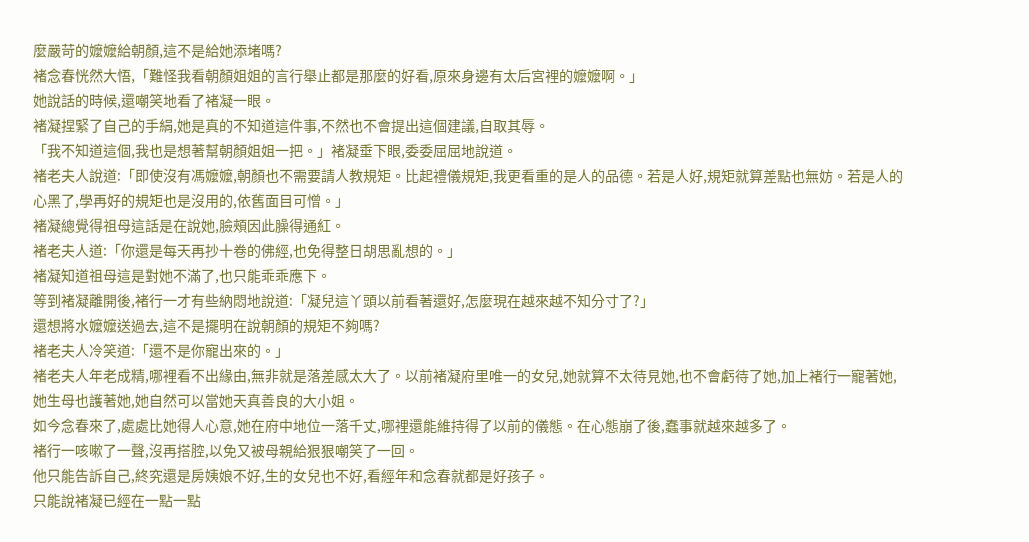麼嚴苛的嬤嬤給朝顏,這不是給她添堵嗎?
褚念春恍然大悟,「難怪我看朝顏姐姐的言行舉止都是那麼的好看,原來身邊有太后宮裡的嬤嬤啊。」
她說話的時候,還嘲笑地看了褚凝一眼。
褚凝捏緊了自己的手絹,她是真的不知道這件事,不然也不會提出這個建議,自取其辱。
「我不知道這個,我也是想著幫朝顏姐姐一把。」褚凝垂下眼,委委屈屈地說道。
褚老夫人說道:「即使沒有馮嬤嬤,朝顏也不需要請人教規矩。比起禮儀規矩,我更看重的是人的品德。若是人好,規矩就算差點也無妨。若是人的心黑了,學再好的規矩也是沒用的,依舊面目可憎。」
褚凝總覺得祖母這話是在說她,臉頰因此臊得通紅。
褚老夫人道:「你還是每天再抄十卷的佛經,也免得整日胡思亂想的。」
褚凝知道祖母這是對她不滿了,也只能乖乖應下。
等到褚凝離開後,褚行一才有些納悶地說道:「凝兒這丫頭以前看著還好,怎麼現在越來越不知分寸了?」
還想將水嬤嬤送過去,這不是擺明在說朝顏的規矩不夠嗎?
褚老夫人冷笑道:「還不是你寵出來的。」
褚老夫人年老成精,哪裡看不出緣由,無非就是落差感太大了。以前褚凝府里唯一的女兒,她就算不太待見她,也不會虧待了她,加上褚行一寵著她,她生母也護著她,她自然可以當她天真善良的大小姐。
如今念春來了,處處比她得人心意,她在府中地位一落千丈,哪裡還能維持得了以前的儀態。在心態崩了後,蠢事就越來越多了。
褚行一咳嗽了一聲,沒再搭腔,以免又被母親給狠狠嘲笑了一回。
他只能告訴自己,終究還是房姨娘不好,生的女兒也不好,看經年和念春就都是好孩子。
只能說褚凝已經在一點一點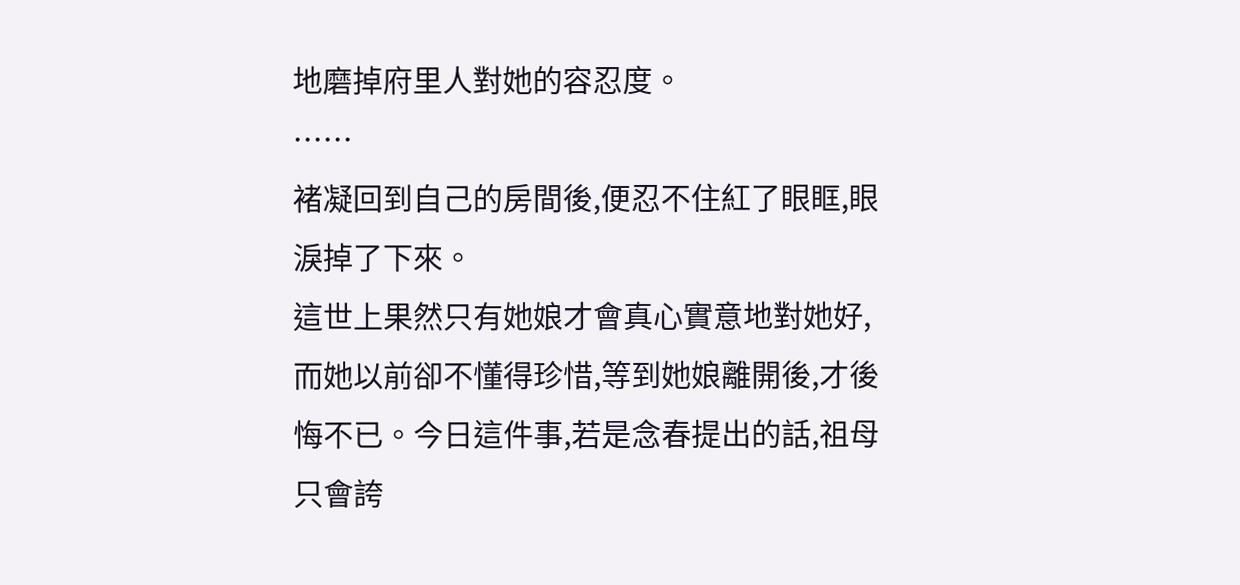地磨掉府里人對她的容忍度。
……
褚凝回到自己的房間後,便忍不住紅了眼眶,眼淚掉了下來。
這世上果然只有她娘才會真心實意地對她好,而她以前卻不懂得珍惜,等到她娘離開後,才後悔不已。今日這件事,若是念春提出的話,祖母只會誇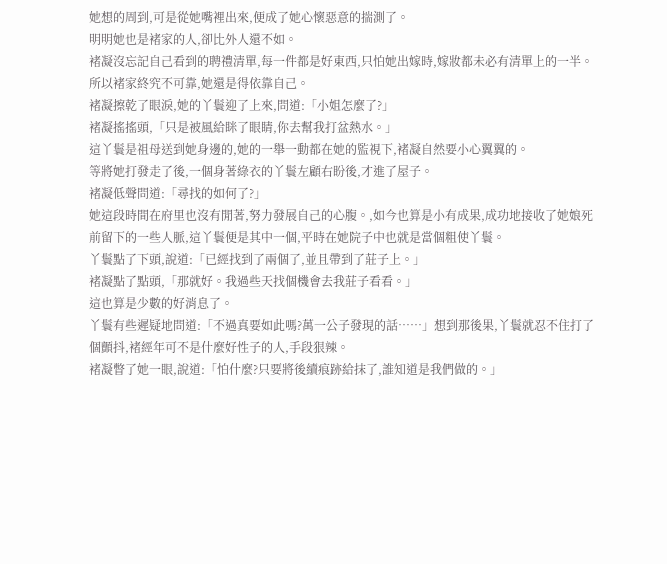她想的周到,可是從她嘴裡出來,便成了她心懷惡意的揣測了。
明明她也是褚家的人,卻比外人還不如。
褚凝沒忘記自己看到的聘禮清單,每一件都是好東西,只怕她出嫁時,嫁妝都未必有清單上的一半。
所以褚家終究不可靠,她還是得依靠自己。
褚凝擦乾了眼淚,她的丫鬟迎了上來,問道:「小姐怎麼了?」
褚凝搖搖頭,「只是被風給眯了眼睛,你去幫我打盆熱水。」
這丫鬟是祖母送到她身邊的,她的一舉一動都在她的監視下,褚凝自然要小心翼翼的。
等將她打發走了後,一個身著綠衣的丫鬟左顧右盼後,才進了屋子。
褚凝低聲問道:「尋找的如何了?」
她這段時間在府里也沒有閒著,努力發展自己的心腹。,如今也算是小有成果,成功地接收了她娘死前留下的一些人脈,這丫鬟便是其中一個,平時在她院子中也就是當個粗使丫鬟。
丫鬟點了下頭,說道:「已經找到了兩個了,並且帶到了莊子上。」
褚凝點了點頭,「那就好。我過些天找個機會去我莊子看看。」
這也算是少數的好消息了。
丫鬟有些遲疑地問道:「不過真要如此嗎?萬一公子發現的話……」想到那後果,丫鬟就忍不住打了個顫抖,褚經年可不是什麼好性子的人,手段狠辣。
褚凝瞥了她一眼,說道:「怕什麼?只要將後續痕跡給抹了,誰知道是我們做的。」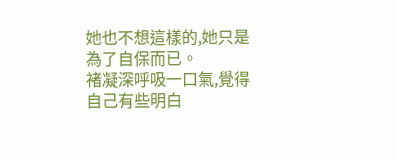她也不想這樣的,她只是為了自保而已。
褚凝深呼吸一口氣,覺得自己有些明白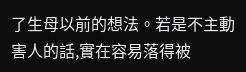了生母以前的想法。若是不主動害人的話,實在容易落得被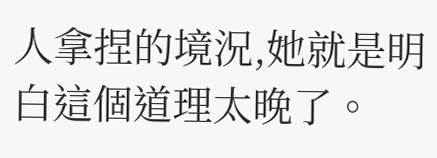人拿捏的境況,她就是明白這個道理太晚了。